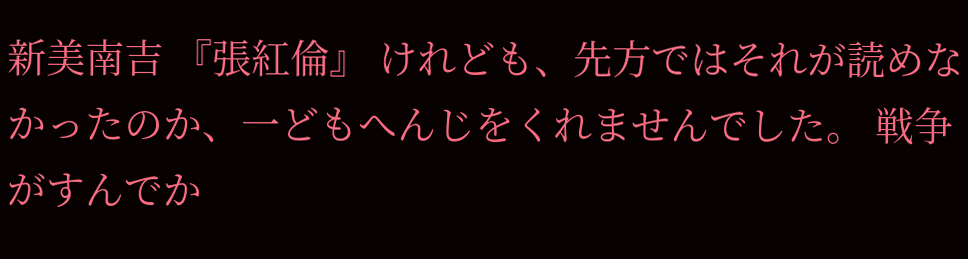新美南吉 『張紅倫』 けれども、先方ではそれが読めなかったのか、一どもへんじをくれませんでした。 戦争がすんでか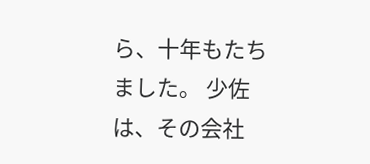ら、十年もたちました。 少佐は、その会社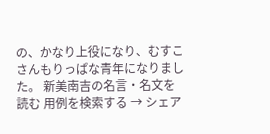の、かなり上役になり、むすこさんもりっぱな青年になりました。 新美南吉の名言・名文を読む 用例を検索する → シェア